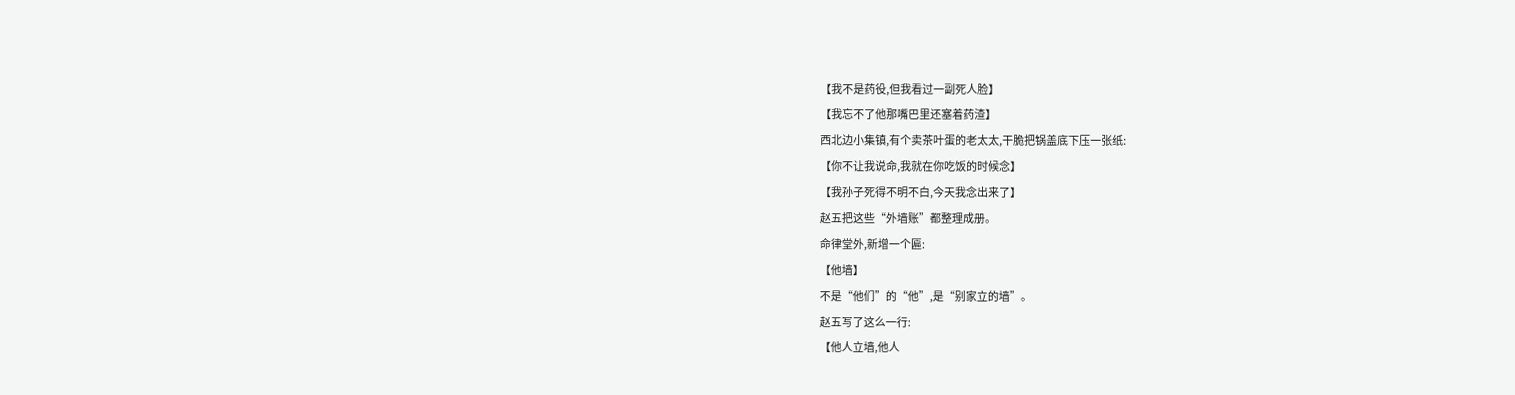【我不是药役,但我看过一副死人脸】
【我忘不了他那嘴巴里还塞着药渣】
西北边小集镇,有个卖茶叶蛋的老太太,干脆把锅盖底下压一张纸:
【你不让我说命,我就在你吃饭的时候念】
【我孙子死得不明不白,今天我念出来了】
赵五把这些“外墙账”都整理成册。
命律堂外,新增一个匾:
【他墙】
不是“他们”的“他”,是“别家立的墙”。
赵五写了这么一行:
【他人立墙,他人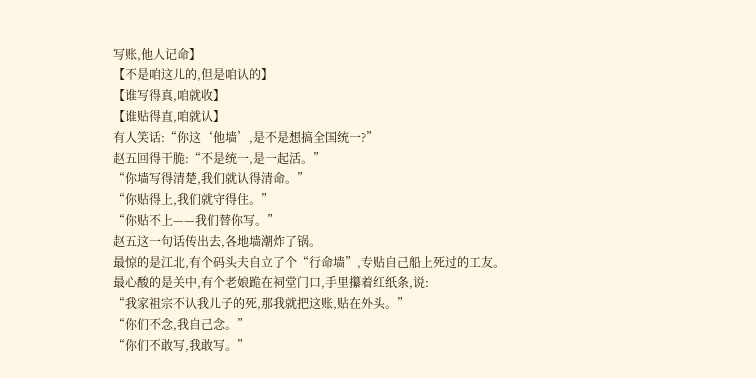写账,他人记命】
【不是咱这儿的,但是咱认的】
【谁写得真,咱就收】
【谁贴得直,咱就认】
有人笑话:“你这‘他墙’,是不是想搞全国统一?”
赵五回得干脆:“不是统一,是一起活。”
“你墙写得清楚,我们就认得清命。”
“你贴得上,我们就守得住。”
“你贴不上——我们替你写。”
赵五这一句话传出去,各地墙潮炸了锅。
最惊的是江北,有个码头夫自立了个“行命墙”,专贴自己船上死过的工友。
最心酸的是关中,有个老娘跪在祠堂门口,手里攥着红纸条,说:
“我家祖宗不认我儿子的死,那我就把这账,贴在外头。”
“你们不念,我自己念。”
“你们不敢写,我敢写。”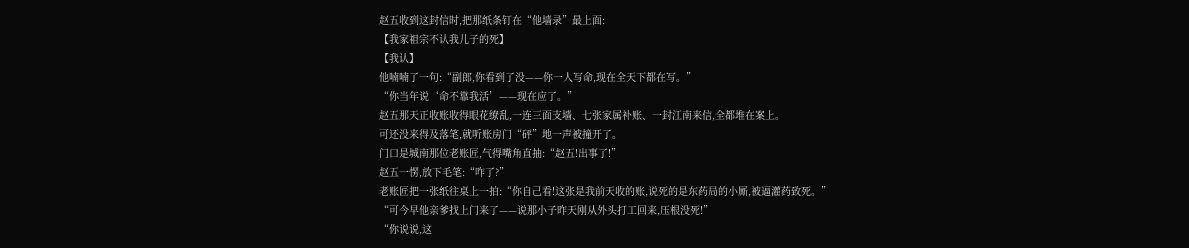赵五收到这封信时,把那纸条钉在“他墙录”最上面:
【我家祖宗不认我儿子的死】
【我认】
他喃喃了一句:“副郎,你看到了没——你一人写命,现在全天下都在写。”
“你当年说‘命不靠我活’——现在应了。”
赵五那天正收账收得眼花缭乱,一连三面支墙、七张家属补账、一封江南来信,全都堆在案上。
可还没来得及落笔,就听账房门“砰”地一声被撞开了。
门口是城南那位老账匠,气得嘴角直抽:“赵五!出事了!”
赵五一愣,放下毛笔:“咋了?”
老账匠把一张纸往桌上一拍:“你自己看!这张是我前天收的账,说死的是东药局的小厮,被逼灌药致死。”
“可今早他亲爹找上门来了——说那小子昨天刚从外头打工回来,压根没死!”
“你说说,这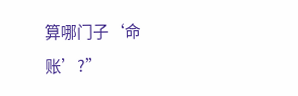算哪门子‘命账’?”